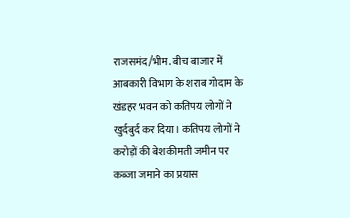राजसमंद/भीम. बीच बाजार में आबकारी विभाग के शराब गोदाम के खंडहर भवन को कतिपय लोगों ने खुर्दबुर्द कर दिया। कतिपय लोगों ने करोड़ों की बेशकीमती जमीन पर कब्जा जमाने का प्रयास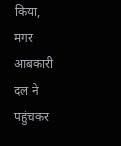किया, मगर आबकारी दल ने पहुंचकर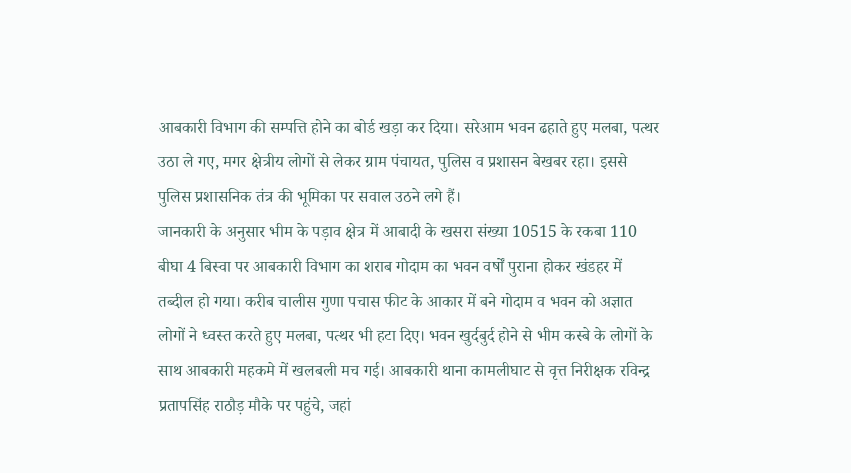आबकारी विभाग की सम्पत्ति होने का बोर्ड खड़ा कर दिया। सरेआम भवन ढहाते हुए मलबा, पत्थर उठा ले गए, मगर क्षेत्रीय लोगों से लेकर ग्राम पंचायत, पुलिस व प्रशासन बेखबर रहा। इससे पुलिस प्रशासनिक तंत्र की भूमिका पर सवाल उठने लगे हैं।
जानकारी के अनुसार भीम के पड़ाव क्षेत्र में आबादी के खसरा संख्या 10515 के रकबा 110 बीघा 4 बिस्वा पर आबकारी विभाग का शराब गोदाम का भवन वर्षों पुराना होकर खंडहर में तब्दील हो गया। करीब चालीस गुणा पचास फीट के आकार में बने गोदाम व भवन को अज्ञात लोगों ने ध्वस्त करते हुए मलबा, पत्थर भी हटा दिए। भवन खुर्दबुर्द होने से भीम कस्बे के लोगों के साथ आबकारी महकमे में खलबली मच गई। आबकारी थाना कामलीघाट से वृत्त निरीक्षक रविन्द्र प्रतापसिंह राठौड़ मौके पर पहुंचे, जहां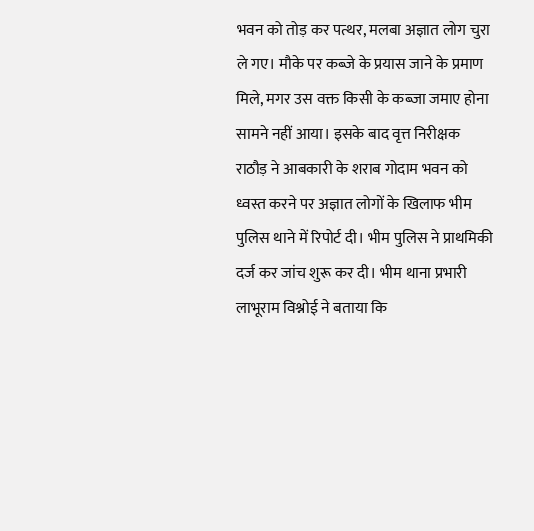भवन को तोड़ कर पत्थर, मलबा अज्ञात लोग चुरा ले गए। मौके पर कब्जे के प्रयास जाने के प्रमाण मिले, मगर उस वक्त किसी के कब्जा जमाए होना सामने नहीं आया। इसके बाद वृत्त निरीक्षक राठौड़ ने आबकारी के शराब गोदाम भवन को ध्वस्त करने पर अज्ञात लोगों के खिलाफ भीम पुलिस थाने में रिपोर्ट दी। भीम पुलिस ने प्राथमिकी दर्ज कर जांच शुरू कर दी। भीम थाना प्रभारी लाभूराम विश्नोई ने बताया कि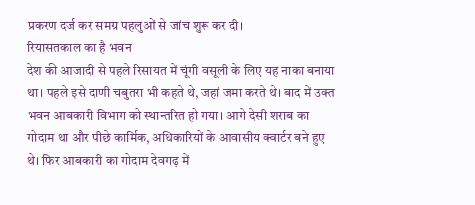प्रकरण दर्ज कर समग्र पहलुओं से जांच शुरू कर दी।
रियासतकाल का है भवन
देश की आजादी से पहले रिसायत में चूंगी वसूली के लिए यह नाका बनाया था। पहले इसे दाणी चबुतरा भी कहते थे, जहां जमा करते थे। बाद में उक्त भवन आबकारी विभाग को स्थान्तरित हो गया। आगे देसी शराब का गोदाम था और पीछे कार्मिक, अधिकारियों के आवासीय क्वार्टर बने हुए थे। फिर आबकारी का गोदाम देवगढ़ में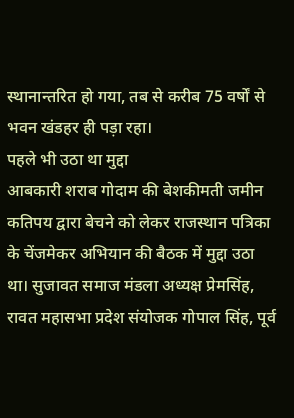स्थानान्तरित हो गया, तब से करीब 75 वर्षों से भवन खंडहर ही पड़ा रहा।
पहले भी उठा था मुद्दा
आबकारी शराब गोदाम की बेशकीमती जमीन कतिपय द्वारा बेचने को लेकर राजस्थान पत्रिका के चेंजमेकर अभियान की बैठक में मुद्दा उठा था। सुजावत समाज मंडला अध्यक्ष प्रेमसिंह, रावत महासभा प्रदेश संयोजक गोपाल सिंह, पूर्व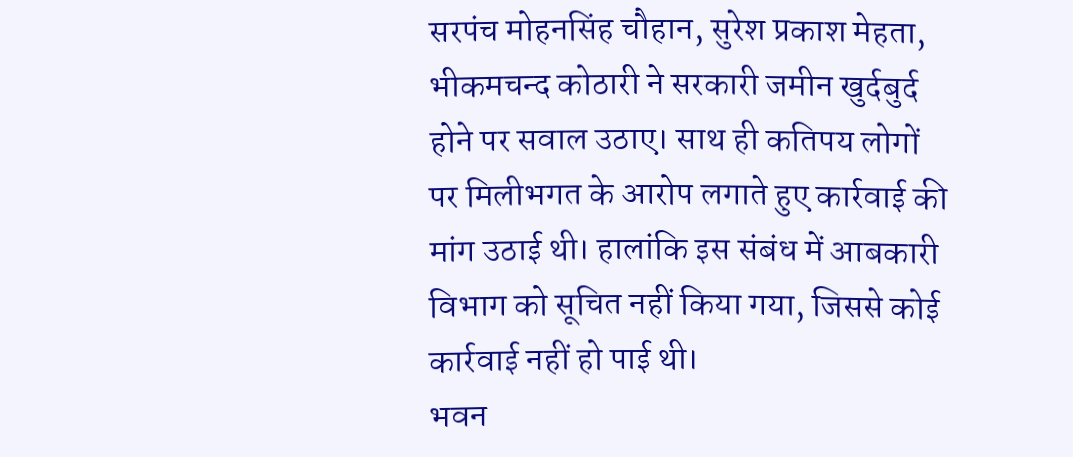सरपंच मोहनसिंह चौहान, सुरेश प्रकाश मेहता, भीकमचन्द कोठारी ने सरकारी जमीन खुर्दबुर्द होने पर सवाल उठाए। साथ ही कतिपय लोगों पर मिलीभगत के आरोप लगाते हुए कार्रवाई की मांग उठाई थी। हालांकि इस संबंध में आबकारी विभाग को सूचित नहीं किया गया, जिससे कोई कार्रवाई नहीं हो पाई थी।
भवन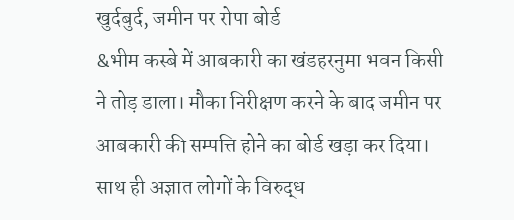खुर्दबुर्द, जमीन पर रोपा बोर्ड
&भीम कस्बे में आबकारी का खंडहरनुमा भवन किसी ने तोड़ डाला। मौका निरीक्षण करने के बाद जमीन पर आबकारी की सम्पत्ति होने का बोर्ड खड़ा कर दिया। साथ ही अज्ञात लोगों के विरुद्ध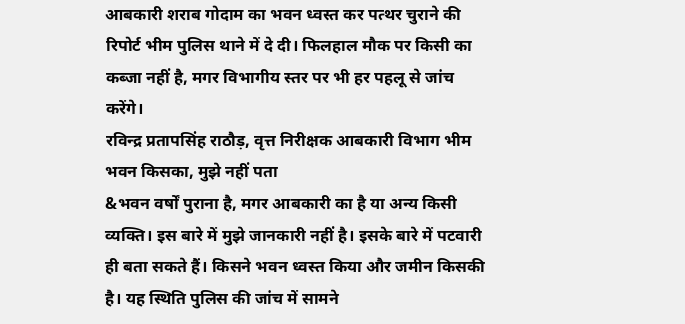आबकारी शराब गोदाम का भवन ध्वस्त कर पत्थर चुराने की रिपोर्ट भीम पुलिस थाने में दे दी। फिलहाल मौक पर किसी का कब्जा नहीं है, मगर विभागीय स्तर पर भी हर पहलू से जांच करेंगे।
रविन्द्र प्रतापसिंह राठौड़, वृत्त निरीक्षक आबकारी विभाग भीम
भवन किसका, मुझे नहीं पता
&भवन वर्षों पुराना है, मगर आबकारी का है या अन्य किसी व्यक्ति। इस बारे में मुझे जानकारी नहीं है। इसके बारे में पटवारी ही बता सकते हैं। किसने भवन ध्वस्त किया और जमीन किसकी है। यह स्थिति पुलिस की जांच में सामने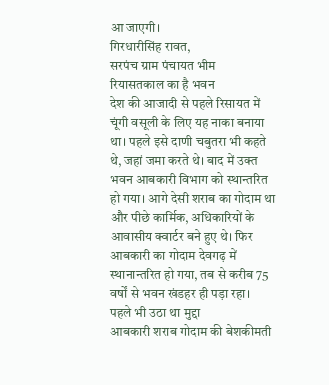आ जाएगी।
गिरधारीसिंह रावत,
सरपंच ग्राम पंचायत भीम
रियासतकाल का है भवन
देश की आजादी से पहले रिसायत में चूंगी वसूली के लिए यह नाका बनाया था। पहले इसे दाणी चबुतरा भी कहते थे, जहां जमा करते थे। बाद में उक्त भवन आबकारी विभाग को स्थान्तरित हो गया। आगे देसी शराब का गोदाम था और पीछे कार्मिक, अधिकारियों के आवासीय क्वार्टर बने हुए थे। फिर आबकारी का गोदाम देवगढ़ में स्थानान्तरित हो गया, तब से करीब 75 वर्षों से भवन खंडहर ही पड़ा रहा।
पहले भी उठा था मुद्दा
आबकारी शराब गोदाम की बेशकीमती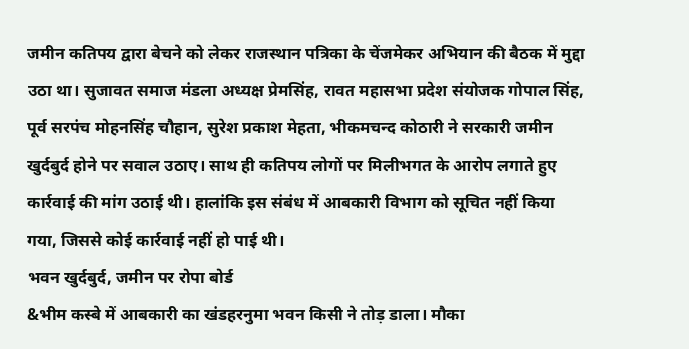जमीन कतिपय द्वारा बेचने को लेकर राजस्थान पत्रिका के चेंजमेकर अभियान की बैठक में मुद्दा उठा था। सुजावत समाज मंडला अध्यक्ष प्रेमसिंह, रावत महासभा प्रदेश संयोजक गोपाल सिंह, पूर्व सरपंच मोहनसिंह चौहान, सुरेश प्रकाश मेहता, भीकमचन्द कोठारी ने सरकारी जमीन खुर्दबुर्द होने पर सवाल उठाए। साथ ही कतिपय लोगों पर मिलीभगत के आरोप लगाते हुए कार्रवाई की मांग उठाई थी। हालांकि इस संबंध में आबकारी विभाग को सूचित नहीं किया गया, जिससे कोई कार्रवाई नहीं हो पाई थी।
भवन खुर्दबुर्द, जमीन पर रोपा बोर्ड
&भीम कस्बे में आबकारी का खंडहरनुमा भवन किसी ने तोड़ डाला। मौका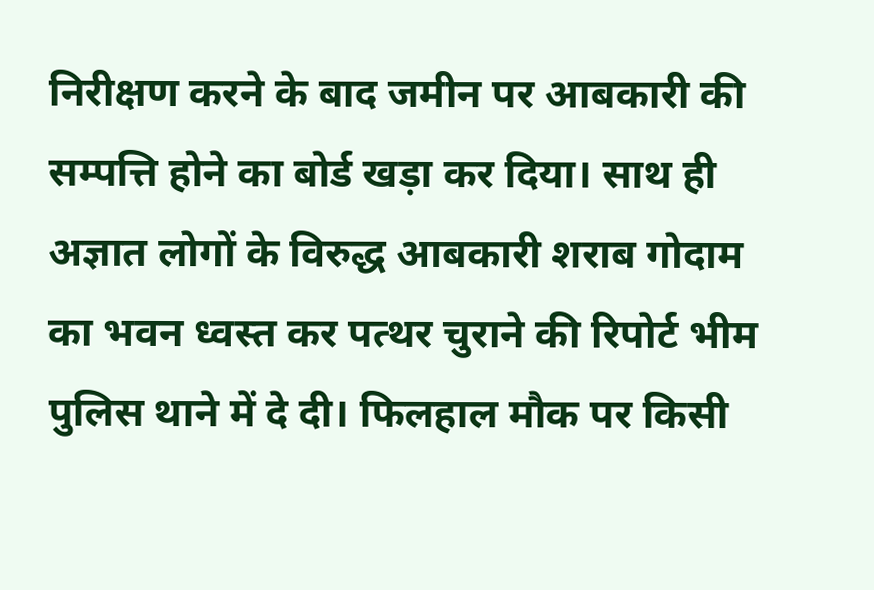निरीक्षण करने के बाद जमीन पर आबकारी की सम्पत्ति होने का बोर्ड खड़ा कर दिया। साथ ही अज्ञात लोगों के विरुद्ध आबकारी शराब गोदाम का भवन ध्वस्त कर पत्थर चुराने की रिपोर्ट भीम पुलिस थाने में दे दी। फिलहाल मौक पर किसी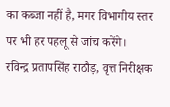का कब्जा नहीं है, मगर विभागीय स्तर पर भी हर पहलू से जांच करेंगे।
रविन्द्र प्रतापसिंह राठौड़, वृत्त निरीक्षक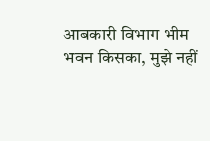आबकारी विभाग भीम
भवन किसका, मुझे नहीं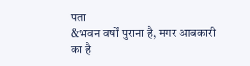पता
&भवन वर्षों पुराना है, मगर आबकारी का है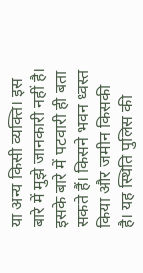या अन्य किसी व्यक्ति। इस बारे में मुझे जानकारी नहीं है। इसके बारे में पटवारी ही बता सकते हैं। किसने भवन ध्वस्त किया और जमीन किसकी है। यह स्थिति पुलिस की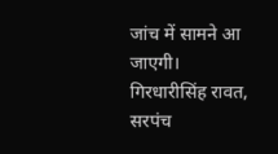जांच में सामने आ जाएगी।
गिरधारीसिंह रावत,
सरपंच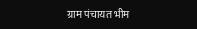ग्राम पंचायत भीम